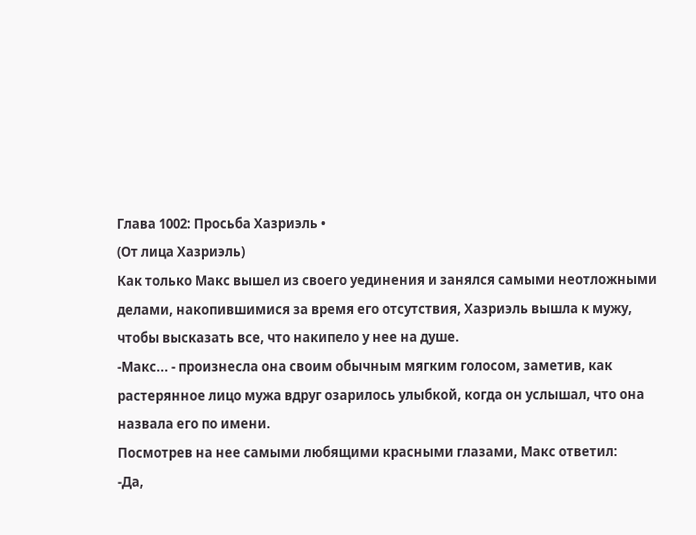Глава 1002: Просьба Хазриэль •
(От лица Хазриэль)
Как только Макс вышел из своего уединения и занялся самыми неотложными делами, накопившимися за время его отсутствия, Хазриэль вышла к мужу, чтобы высказать все, что накипело у нее на душе.
-Макс... - произнесла она своим обычным мягким голосом, заметив, как растерянное лицо мужа вдруг озарилось улыбкой, когда он услышал, что она назвала его по имени.
Посмотрев на нее самыми любящими красными глазами, Макс ответил:
-Да,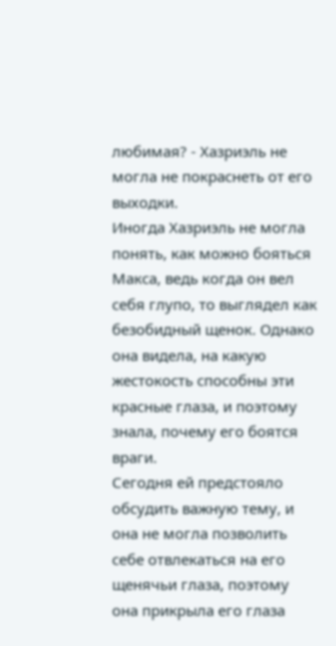любимая? - Хазриэль не могла не покраснеть от его выходки.
Иногда Хазриэль не могла понять, как можно бояться Макса, ведь когда он вел себя глупо, то выглядел как безобидный щенок. Однако она видела, на какую жестокость способны эти красные глаза, и поэтому знала, почему его боятся враги.
Сегодня ей предстояло обсудить важную тему, и она не могла позволить себе отвлекаться на его щенячьи глаза, поэтому она прикрыла его глаза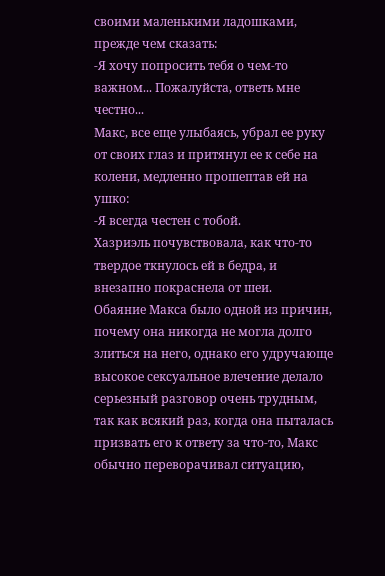своими маленькими ладошками, прежде чем сказать:
-Я хочу попросить тебя о чем-то важном... Пожалуйста, ответь мне честно...
Макс, все еще улыбаясь, убрал ее руку от своих глаз и притянул ее к себе на колени, медленно прошептав ей на ушко:
-Я всегда честен с тобой.
Хазриэль почувствовала, как что-то твердое ткнулось ей в бедра, и внезапно покраснела от шеи.
Обаяние Макса было одной из причин, почему она никогда не могла долго злиться на него, однако его удручающе высокое сексуальное влечение делало серьезный разговор очень трудным, так как всякий раз, когда она пыталась призвать его к ответу за что-то, Макс обычно переворачивал ситуацию,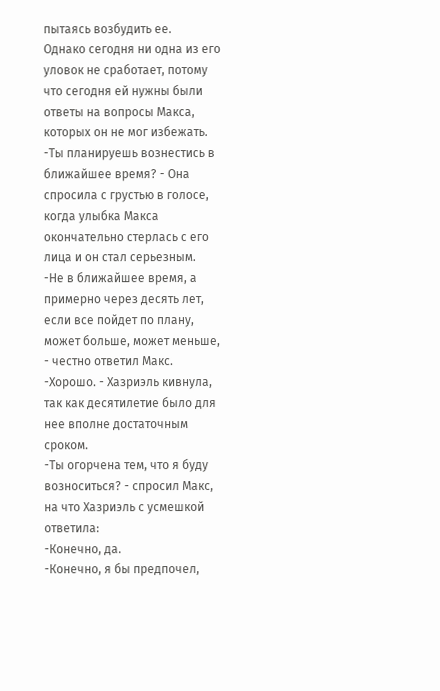пытаясь возбудить ее.
Однако сегодня ни одна из его уловок не сработает, потому что сегодня ей нужны были ответы на вопросы Макса, которых он не мог избежать.
-Ты планируешь вознестись в ближайшее время? - Она спросила с грустью в голосе, когда улыбка Макса окончательно стерлась с его лица и он стал серьезным.
-Не в ближайшее время, а примерно через десять лет, если все пойдет по плану, может больше, может меньше, - честно ответил Макс.
-Хорошо. - Хазриэль кивнула, так как десятилетие было для нее вполне достаточным сроком.
-Ты огорчена тем, что я буду возноситься? - спросил Макс, на что Хазриэль с усмешкой ответила:
-Конечно, да.
-Конечно, я бы предпочел,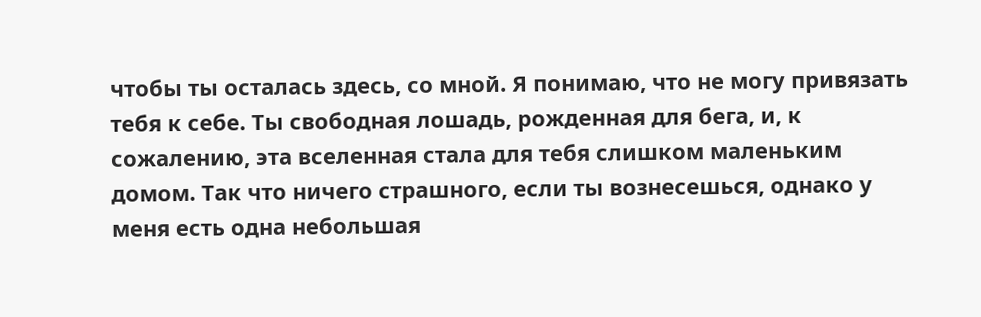чтобы ты осталась здесь, со мной. Я понимаю, что не могу привязать тебя к себе. Ты свободная лошадь, рожденная для бега, и, к сожалению, эта вселенная стала для тебя слишком маленьким домом. Так что ничего страшного, если ты вознесешься, однако у меня есть одна небольшая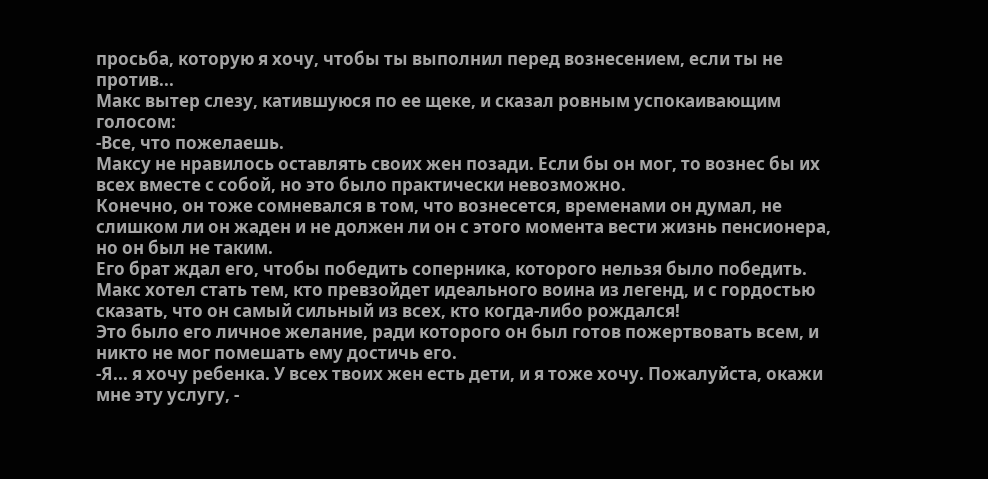просьба, которую я хочу, чтобы ты выполнил перед вознесением, если ты не против...
Макс вытер слезу, катившуюся по ее щеке, и сказал ровным успокаивающим голосом:
-Все, что пожелаешь.
Максу не нравилось оставлять своих жен позади. Если бы он мог, то вознес бы их всех вместе с собой, но это было практически невозможно.
Конечно, он тоже сомневался в том, что вознесется, временами он думал, не слишком ли он жаден и не должен ли он с этого момента вести жизнь пенсионера, но он был не таким.
Его брат ждал его, чтобы победить соперника, которого нельзя было победить.
Макс хотел стать тем, кто превзойдет идеального воина из легенд, и с гордостью сказать, что он самый сильный из всех, кто когда-либо рождался!
Это было его личное желание, ради которого он был готов пожертвовать всем, и никто не мог помешать ему достичь его.
-Я... я хочу ребенка. У всех твоих жен есть дети, и я тоже хочу. Пожалуйста, окажи мне эту услугу, -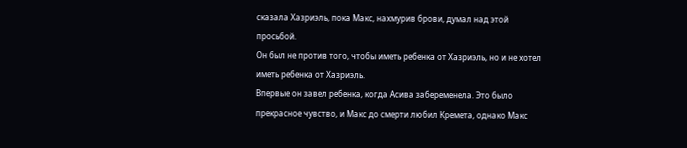сказала Хазриэль, пока Макс, нахмурив брови, думал над этой просьбой.
Он был не против того, чтобы иметь ребенка от Хазриэль, но и не хотел иметь ребенка от Хазриэль.
Впервые он завел ребенка, когда Асива забеременела. Это было прекрасное чувство, и Макс до смерти любил Кремета, однако Макс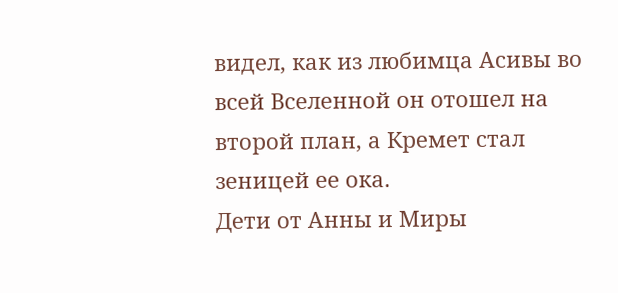видел, как из любимца Асивы во всей Вселенной он отошел на второй план, а Кремет стал зеницей ее ока.
Дети от Анны и Миры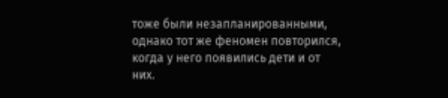тоже были незапланированными, однако тот же феномен повторился, когда у него появились дети и от них.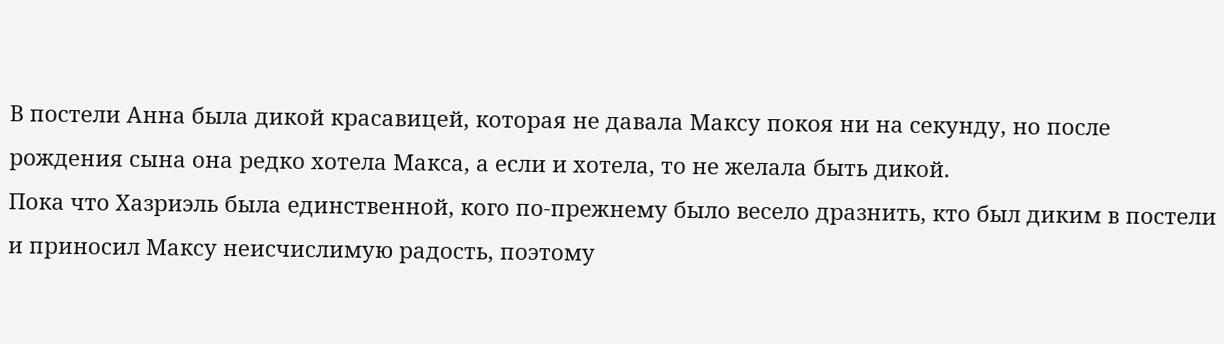В постели Анна была дикой красавицей, которая не давала Максу покоя ни на секунду, но после рождения сына она редко хотела Макса, а если и хотела, то не желала быть дикой.
Пока что Хазриэль была единственной, кого по-прежнему было весело дразнить, кто был диким в постели и приносил Максу неисчислимую радость, поэтому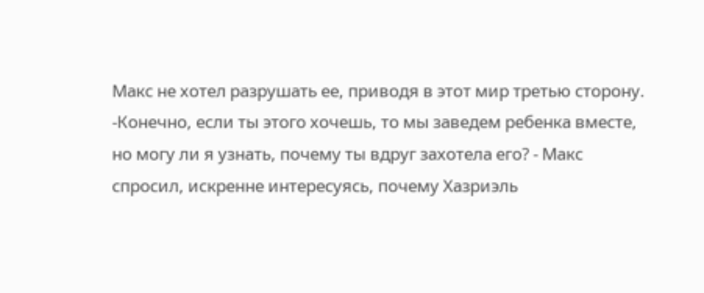Макс не хотел разрушать ее, приводя в этот мир третью сторону.
-Конечно, если ты этого хочешь, то мы заведем ребенка вместе, но могу ли я узнать, почему ты вдруг захотела его? - Макс спросил, искренне интересуясь, почему Хазриэль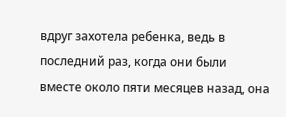вдруг захотела ребенка, ведь в последний раз, когда они были вместе около пяти месяцев назад, она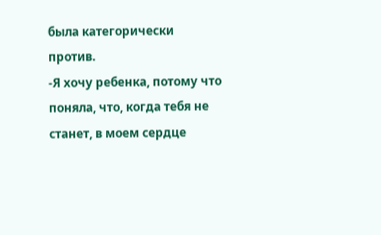была категорически против.
-Я хочу ребенка, потому что поняла, что, когда тебя не станет, в моем сердце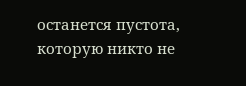останется пустота, которую никто не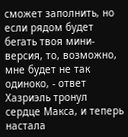сможет заполнить, но если рядом будет бегать твоя мини-версия, то, возможно, мне будет не так одиноко, - ответ Хазриэль тронул сердце Макса, и теперь настала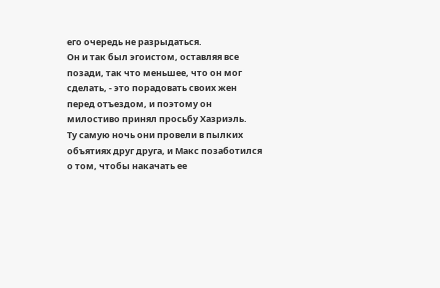его очередь не разрыдаться.
Он и так был эгоистом, оставляя все позади, так что меньшее, что он мог сделать, - это порадовать своих жен перед отъездом, и поэтому он милостиво принял просьбу Хазриэль.
Ту самую ночь они провели в пылких объятиях друг друга, и Макс позаботился о том, чтобы накачать ее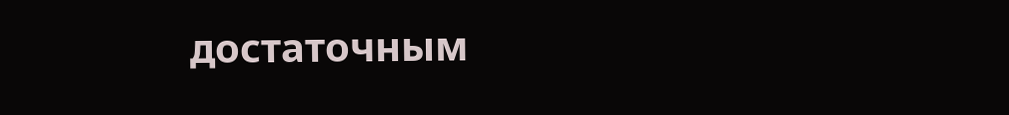достаточным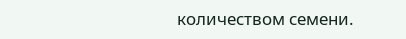количеством семени.